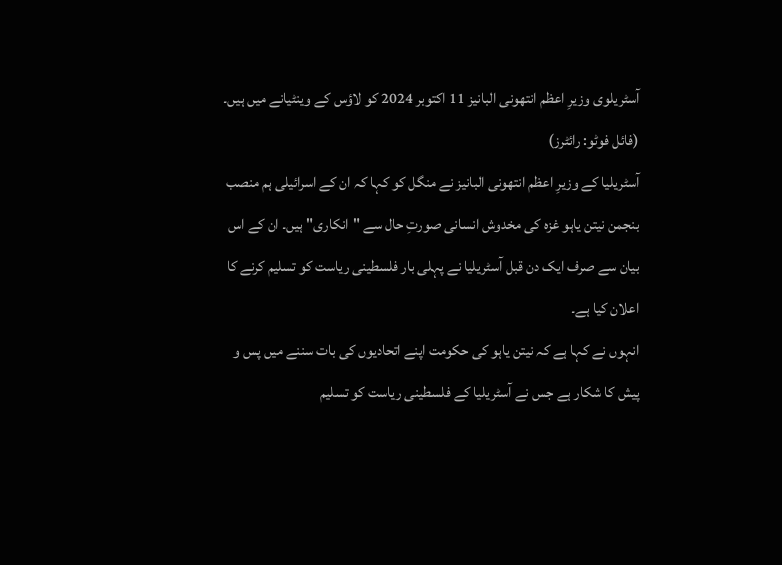آسٹریلوی وزیرِ اعظم انتھونی البانیز 11 اکتوبر 2024 کو لاؤس کے وینٹیانے میں ہیں۔ (فائل فوٹو: رائٹرز)
آسٹریلیا کے وزیرِ اعظم انتھونی البانیز نے منگل کو کہا کہ ان کے اسرائیلی ہم منصب بنجمن نیتن یاہو غزہ کی مخدوش انسانی صورتِ حال سے "انکاری" ہیں۔ ان کے اس بیان سے صرف ایک دن قبل آسٹریلیا نے پہلی بار فلسطینی ریاست کو تسلیم کرنے کا اعلان کیا ہے۔
انہوں نے کہا ہے کہ نیتن یاہو کی حکومت اپنے اتحادیوں کی بات سننے میں پس و پیش کا شکار ہے جس نے آسٹریلیا کے فلسطینی ریاست کو تسلیم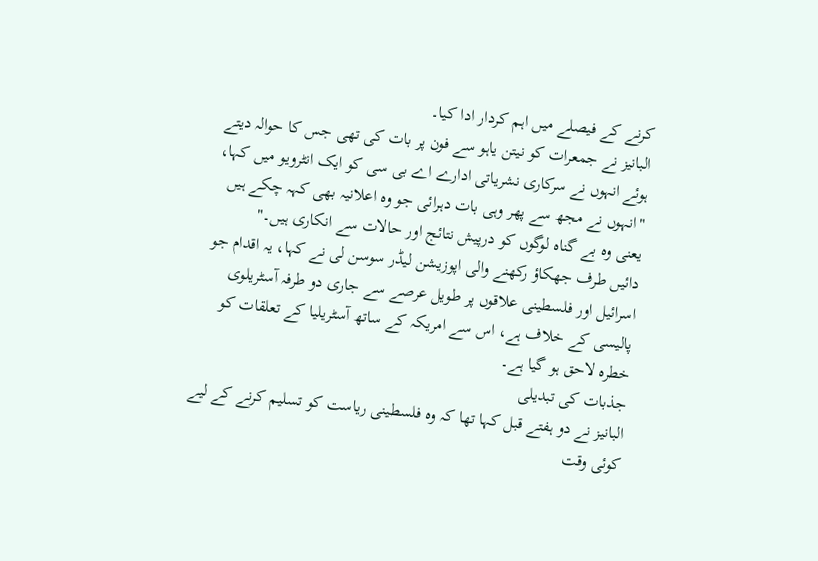کرنے کے فیصلے میں اہم کردار ادا کیا۔
البانیز نے جمعرات کو نیتن یاہو سے فون پر بات کی تھی جس کا حوالہ دیتے ہوئے انہوں نے سرکاری نشریاتی ادارے اے بی سی کو ایک انٹرویو میں کہا، "انہوں نے مجھ سے پھر وہی بات دہرائی جو وہ اعلانیہ بھی کہہ چکے ہیں یعنی وہ بے گناہ لوگوں کو درپیش نتائج اور حالات سے انکاری ہیں۔"
دائیں طرف جھکاؤ رکھنے والی اپوزیشن لیڈر سوسن لی نے کہا، یہ اقدام جو اسرائیل اور فلسطینی علاقوں پر طویل عرصے سے جاری دو طرفہ آسٹریلوی پالیسی کے خلاف ہے، اس سے امریکہ کے ساتھ آسٹریلیا کے تعلقات کو خطرہ لاحق ہو گیا ہے۔
جذبات کی تبدیلی
البانیز نے دو ہفتے قبل کہا تھا کہ وہ فلسطینی ریاست کو تسلیم کرنے کے لیے کوئی وقت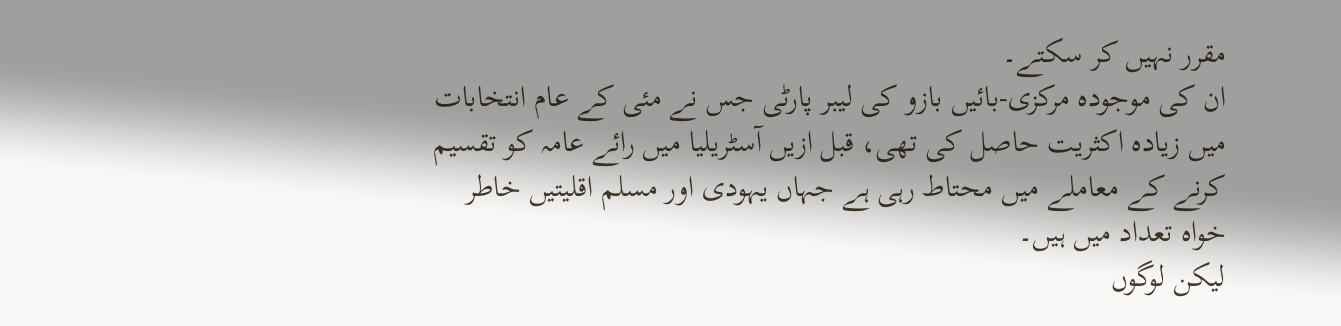مقرر نہیں کر سکتے۔
ان کی موجودہ مرکزی-بائیں بازو کی لیبر پارٹی جس نے مئی کے عام انتخابات میں زیادہ اکثریت حاصل کی تھی، قبل ازیں آسٹریلیا میں رائے عامہ کو تقسیم کرنے کے معاملے میں محتاط رہی ہے جہاں یہودی اور مسلم اقلیتیں خاطر خواہ تعداد میں ہیں۔
لیکن لوگوں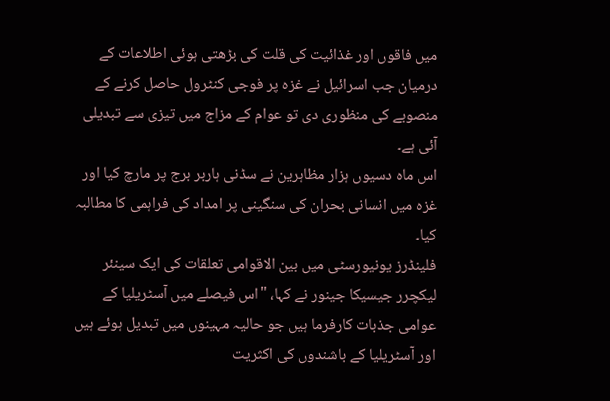میں فاقوں اور غذائیت کی قلت کی بڑھتی ہوئی اطلاعات کے درمیان جب اسرائیل نے غزہ پر فوجی کنٹرول حاصل کرنے کے منصوبے کی منظوری دی تو عوام کے مزاج میں تیزی سے تبدیلی آئی ہے۔
اس ماہ دسیوں ہزار مظاہرین نے سڈنی ہاربر برج پر مارچ کیا اور غزہ میں انسانی بحران کی سنگینی پر امداد کی فراہمی کا مطالبہ کیا۔
فلینڈرز یونیورسٹی میں بین الاقوامی تعلقات کی ایک سینئر لیکچرر جیسیکا جینور نے کہا، "اس فیصلے میں آسٹریلیا کے عوامی جذبات کارفرما ہیں جو حالیہ مہینوں میں تبدیل ہوئے ہیں اور آسٹریلیا کے باشندوں کی اکثریت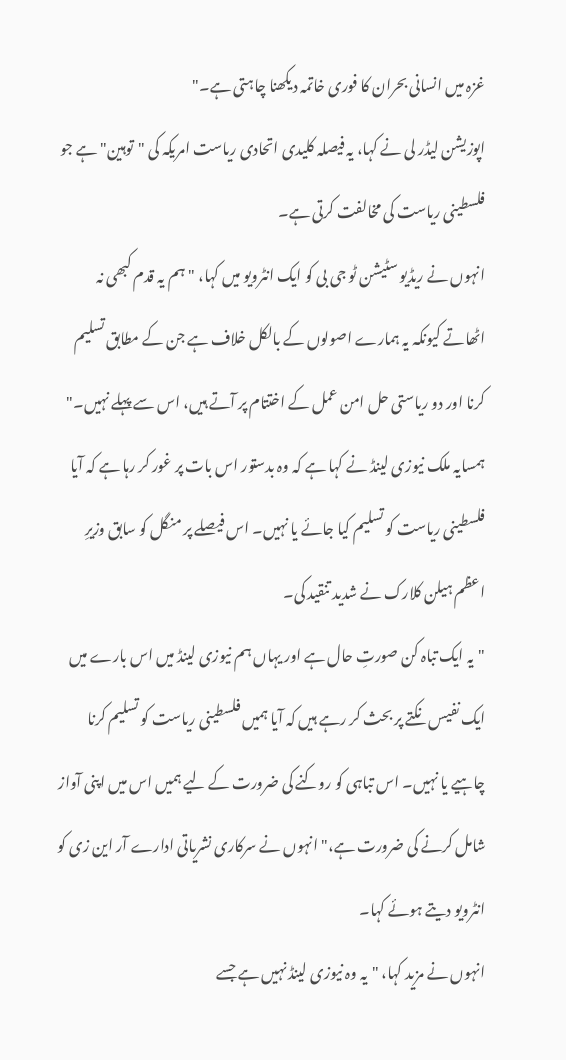غزہ میں انسانی بحران کا فوری خاتمہ دیکھنا چاہتی ہے۔"
اپوزیشن لیڈر لی نے کہا، یہ فیصلہ کلیدی اتحادی ریاست امریکہ کی "توہین" ہے جو فلسطینی ریاست کی مخالفت کرتی ہے۔
انہوں نے ریڈیو سٹیشن ٹو جی بی کو ایک انٹرویو میں کہا، "ہم یہ قدم کبھی نہ اٹھاتے کیونکہ یہ ہمارے اصولوں کے بالکل خلاف ہے جن کے مطابق تسلیم کرنا اور دو ریاستی حل امن عمل کے اختتام پر آتے ہیں، اس سے پہلے نہیں۔"
ہمسایہ ملک نیوزی لینڈ نے کہا ہے کہ وہ بدستور اس بات پر غور کر رہا ہے کہ آیا فلسطینی ریاست کو تسلیم کیا جائے یا نہیں۔ اس فیصلے پر منگل کو سابق وزیرِ اعظم ہیلن کلارک نے شدید تنقید کی۔
"یہ ایک تباہ کن صورتِ حال ہے اور یہاں ہم نیوزی لینڈ میں اس بارے میں ایک نفیس نکتے پر بحث کر رہے ہیں کہ آیا ہمیں فلسطینی ریاست کو تسلیم کرنا چاہیے یا نہیں۔ اس تباہی کو روکنے کی ضرورت کے لیے ہمیں اس میں اپنی آواز شامل کرنے کی ضرورت ہے،" انہوں نے سرکاری نشریاتی ادارے آر این زی کو انٹرویو دیتے ہوئے کہا۔
انہوں نے مزید کہا، "یہ وہ نیوزی لینڈ نہیں ہے جسے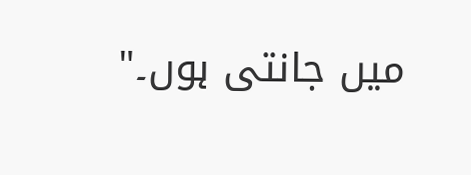میں جانتی ہوں۔"